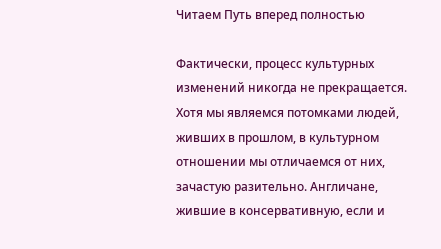Читаем Путь вперед полностью

Фактически, процесс культурных изменений никогда не прекращается. Хотя мы являемся потомками людей, живших в прошлом, в культурном отношении мы отличаемся от них, зачастую разительно. Англичане, жившие в консервативную, если и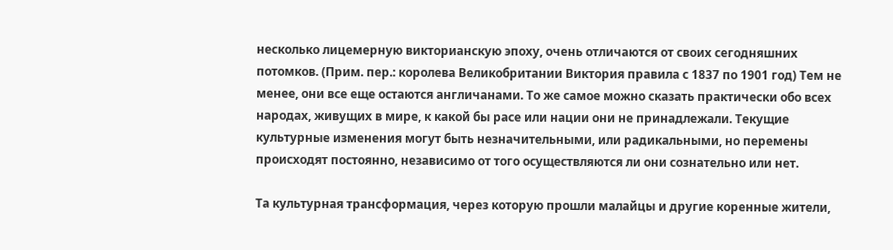несколько лицемерную викторианскую эпоху, очень отличаются от своих сегодняшних потомков. (Прим. пер.: королева Великобритании Виктория правила с 1837 по 1901 год) Тем не менее, они все еще остаются англичанами. То же самое можно сказать практически обо всех народах, живущих в мире, к какой бы расе или нации они не принадлежали. Текущие культурные изменения могут быть незначительными, или радикальными, но перемены происходят постоянно, независимо от того осуществляются ли они сознательно или нет.

Та культурная трансформация, через которую прошли малайцы и другие коренные жители,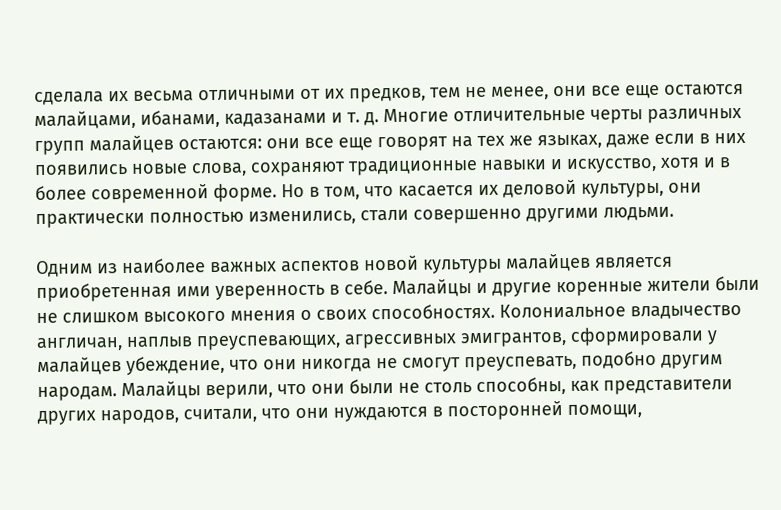сделала их весьма отличными от их предков, тем не менее, они все еще остаются малайцами, ибанами, кадазанами и т. д. Многие отличительные черты различных групп малайцев остаются: они все еще говорят на тех же языках, даже если в них появились новые слова, сохраняют традиционные навыки и искусство, хотя и в более современной форме. Но в том, что касается их деловой культуры, они практически полностью изменились, стали совершенно другими людьми.

Одним из наиболее важных аспектов новой культуры малайцев является приобретенная ими уверенность в себе. Малайцы и другие коренные жители были не слишком высокого мнения о своих способностях. Колониальное владычество англичан, наплыв преуспевающих, агрессивных эмигрантов, сформировали у малайцев убеждение, что они никогда не смогут преуспевать, подобно другим народам. Малайцы верили, что они были не столь способны, как представители других народов, считали, что они нуждаются в посторонней помощи,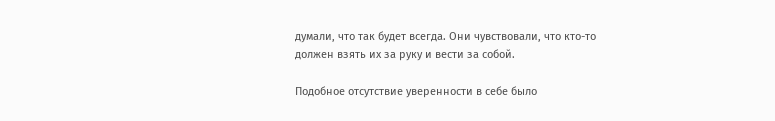думали, что так будет всегда. Они чувствовали, что кто-то должен взять их за руку и вести за собой.

Подобное отсутствие уверенности в себе было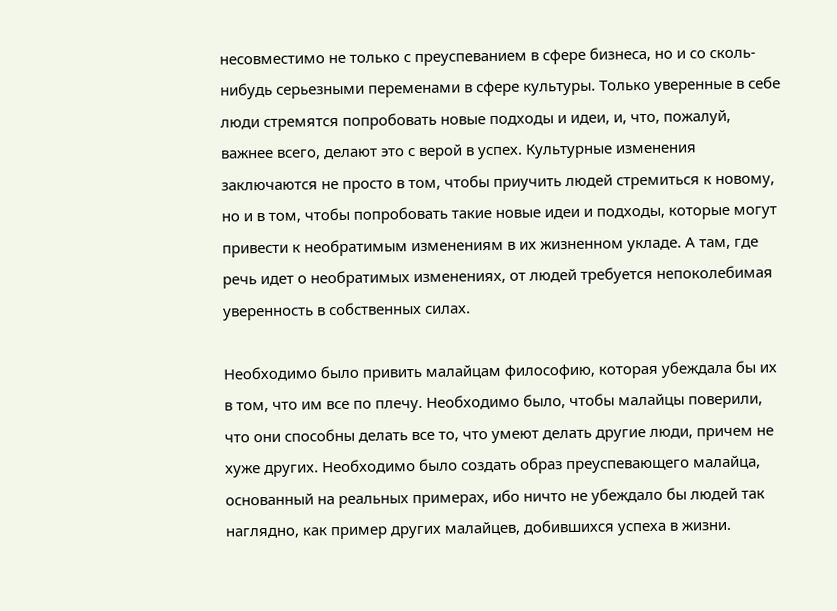несовместимо не только с преуспеванием в сфере бизнеса, но и со сколь-нибудь серьезными переменами в сфере культуры. Только уверенные в себе люди стремятся попробовать новые подходы и идеи, и, что, пожалуй, важнее всего, делают это с верой в успех. Культурные изменения заключаются не просто в том, чтобы приучить людей стремиться к новому, но и в том, чтобы попробовать такие новые идеи и подходы, которые могут привести к необратимым изменениям в их жизненном укладе. А там, где речь идет о необратимых изменениях, от людей требуется непоколебимая уверенность в собственных силах.

Необходимо было привить малайцам философию, которая убеждала бы их в том, что им все по плечу. Необходимо было, чтобы малайцы поверили, что они способны делать все то, что умеют делать другие люди, причем не хуже других. Необходимо было создать образ преуспевающего малайца, основанный на реальных примерах, ибо ничто не убеждало бы людей так наглядно, как пример других малайцев, добившихся успеха в жизни.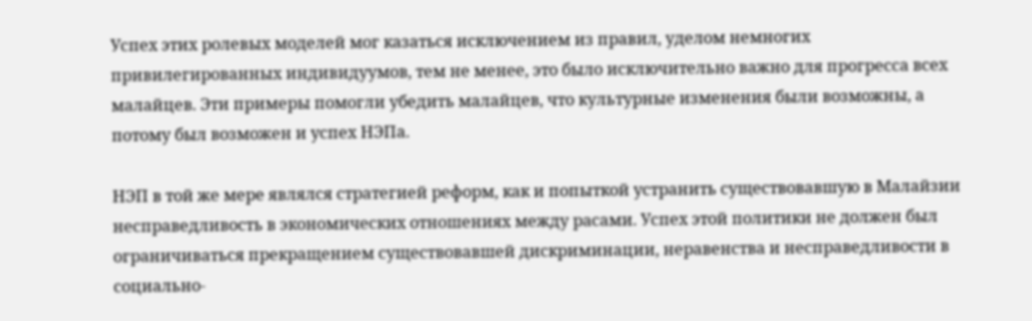Успех этих ролевых моделей мог казаться исключением из правил, уделом немногих привилегированных индивидуумов, тем не менее, это было исключительно важно для прогресса всех малайцев. Эти примеры помогли убедить малайцев, что культурные изменения были возможны, а потому был возможен и успех НЭПа.

НЭП в той же мере являлся стратегией реформ, как и попыткой устранить существовавшую в Малайзии несправедливость в экономических отношениях между расами. Успех этой политики не должен был ограничиваться прекращением существовавшей дискриминации, неравенства и несправедливости в социально-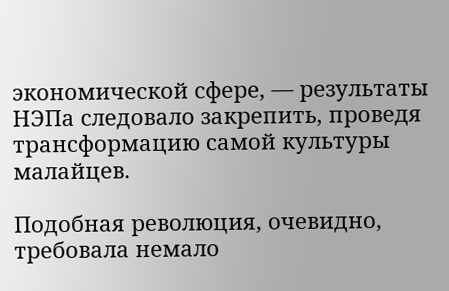экономической сфере, — результаты НЭПа следовало закрепить, проведя трансформацию самой культуры малайцев.

Подобная революция, очевидно, требовала немало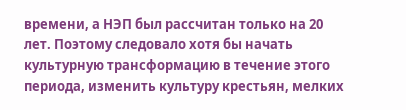времени, а НЭП был рассчитан только на 20 лет. Поэтому следовало хотя бы начать культурную трансформацию в течение этого периода, изменить культуру крестьян, мелких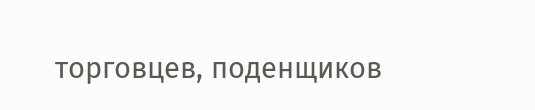торговцев, поденщиков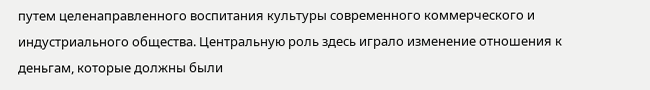путем целенаправленного воспитания культуры современного коммерческого и индустриального общества. Центральную роль здесь играло изменение отношения к деньгам, которые должны были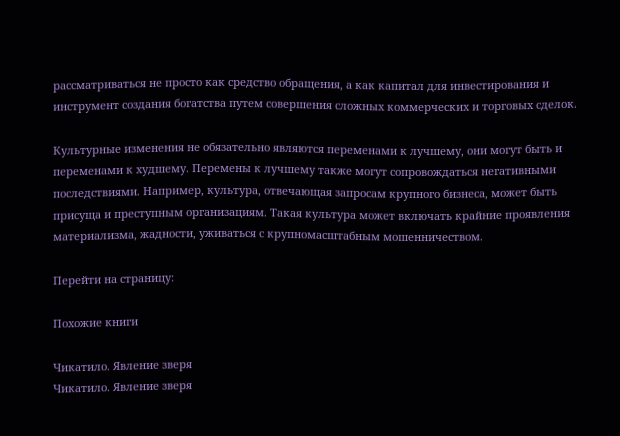рассматриваться не просто как средство обращения, а как капитал для инвестирования и инструмент создания богатства путем совершения сложных коммерческих и торговых сделок.

Культурные изменения не обязательно являются переменами к лучшему, они могут быть и переменами к худшему. Перемены к лучшему также могут сопровождаться негативными последствиями. Например, культура, отвечающая запросам крупного бизнеса, может быть присуща и преступным организациям. Такая культура может включать крайние проявления материализма, жадности, уживаться с крупномасштабным мошенничеством.

Перейти на страницу:

Похожие книги

Чикатило. Явление зверя
Чикатило. Явление зверя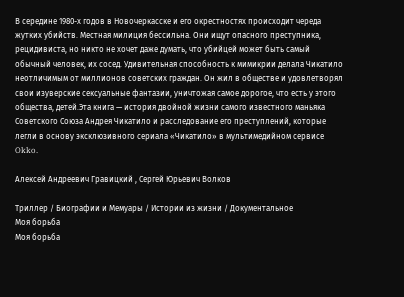В середине 1980-х годов в Новочеркасске и его окрестностях происходит череда жутких убийств. Местная милиция бессильна. Они ищут опасного преступника, рецидивиста, но никто не хочет даже думать, что убийцей может быть самый обычный человек, их сосед. Удивительная способность к мимикрии делала Чикатило неотличимым от миллионов советских граждан. Он жил в обществе и удовлетворял свои изуверские сексуальные фантазии, уничтожая самое дорогое, что есть у этого общества, детей.Эта книга — история двойной жизни самого известного маньяка Советского Союза Андрея Чикатило и расследование его преступлений, которые легли в основу эксклюзивного сериала «Чикатило» в мультимедийном сервисе Okko.

Алексей Андреевич Гравицкий , Сергей Юрьевич Волков

Триллер / Биографии и Мемуары / Истории из жизни / Документальное
Моя борьба
Моя борьба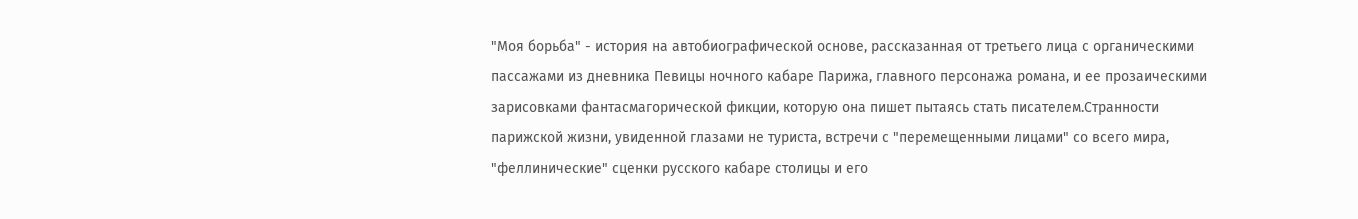"Моя борьба" - история на автобиографической основе, рассказанная от третьего лица с органическими пассажами из дневника Певицы ночного кабаре Парижа, главного персонажа романа, и ее прозаическими зарисовками фантасмагорической фикции, которую она пишет пытаясь стать писателем.Странности парижской жизни, увиденной глазами не туриста, встречи с "перемещенными лицами" со всего мира, "феллинические" сценки русского кабаре столицы и его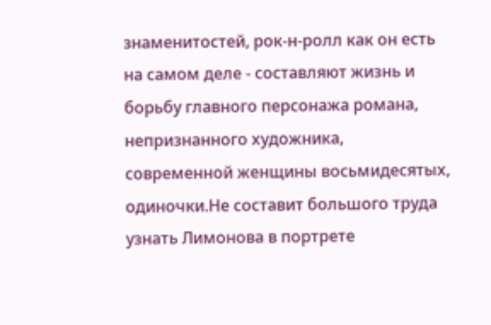знаменитостей, рок-н-ролл как он есть на самом деле - составляют жизнь и борьбу главного персонажа романа, непризнанного художника, современной женщины восьмидесятых, одиночки.Не составит большого труда узнать Лимонова в портрете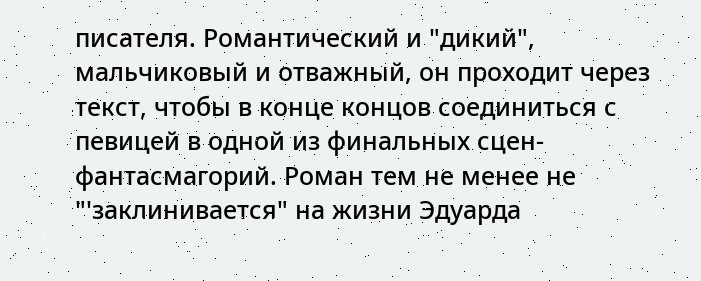писателя. Романтический и "дикий", мальчиковый и отважный, он проходит через текст, чтобы в конце концов соединиться с певицей в одной из финальных сцен-фантасмагорий. Роман тем не менее не "'заклинивается" на жизни Эдуарда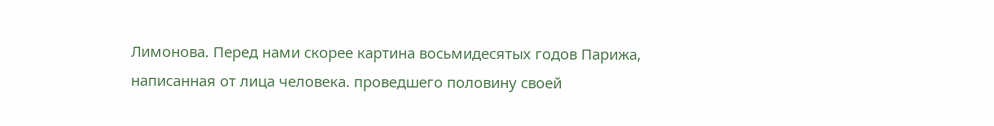Лимонова. Перед нами скорее картина восьмидесятых годов Парижа, написанная от лица человека. проведшего половину своей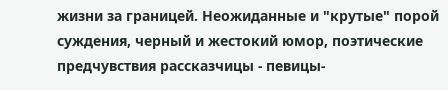жизни за границей. Неожиданные и "крутые" порой суждения, черный и жестокий юмор, поэтические предчувствия рассказчицы - певицы-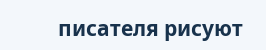писателя рисуют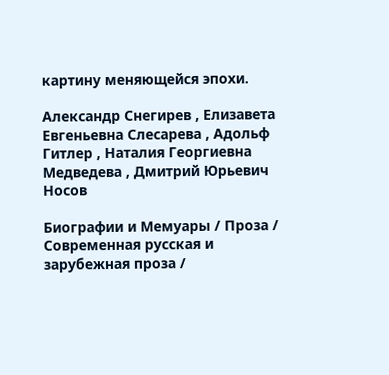картину меняющейся эпохи.

Александр Снегирев , Елизавета Евгеньевна Слесарева , Адольф Гитлер , Наталия Георгиевна Медведева , Дмитрий Юрьевич Носов

Биографии и Мемуары / Проза / Современная русская и зарубежная проза /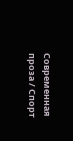Современная проза / Спорт